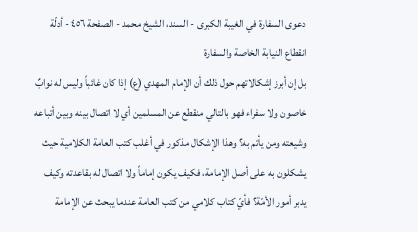دعوى السفارة في الغيبة الكبرى - السند، الشيخ محمد - الصفحة ٤٥٦ - أدلّة انقطاع النيابة الخاصة والسفارة
بل إن أبرز إشكالاتهم حول ذلك أن الإمام المهدي (ع) إذا كان غائباً وليس له نوابٌ خاصون ولا سفراء فهو بالتالي منقطع عن المسلمين أي لا اتصال بينه وبين أتباعه وشيعته ومن يأتم به؟ وهذا الإشكال مذكور في أغلب كتب العامة الكلامية حيث يشكلون به على أصل الإمامة، فكيف يكون إماماً ولا اتصال له بقاعدته وكيف يدبر أمور الأمّة؟ فأيّ كتاب كلامي من كتب العامة عندما يبحث عن الإمامة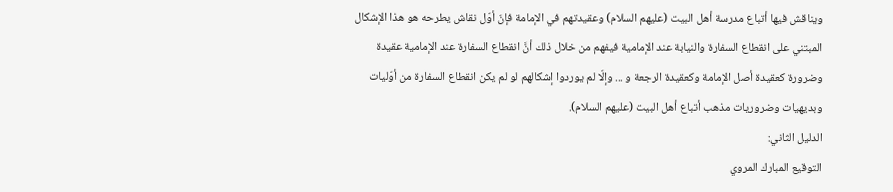ويناقش فيها أتباع مدرسة أهل البيت (عليهم السلام) وعقيدتهم في الإمامة فإنّ أوّل نقاش يطرحه هو هذا الإشكال المبتني على انقطاع السفارة والنيابة عند الإمامية فيفهم من خلال ذلك أنَّ انقطاع السفارة عند الإمامية عقيدة وضرورة كعقيدة أصل الإمامة وكعقيدة الرجعة و ... وإلّا لم يوردوا إشكالهم لو لم يكن انقطاع السفارة من أوّليات وبديهيات وضروريات مذهب أتباع أهل البيت (عليهم السلام).
الدليل الثاني:
التوقيع المبارك المروي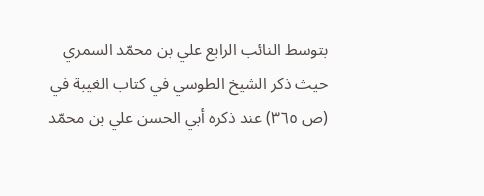بتوسط النائب الرابع علي بن محمّد السمري حيث ذكر الشيخ الطوسي في كتاب الغيبة في (ص ٣٦٥) عند ذكره أبي الحسن علي بن محمّد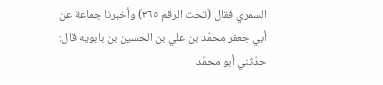السمري فقال (تحت الرقم ٣٦٥) وأخبرنا جماعة عن أبي جعفر محمّد بن علي بن الحسين بن بابويه قال: حدّثني أبو محمّد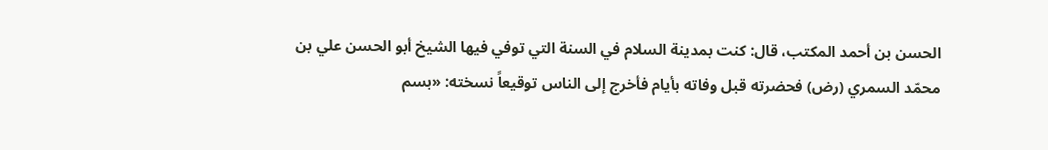الحسن بن أحمد المكتب، قال: كنت بمدينة السلام في السنة التي توفي فيها الشيخ أبو الحسن علي بن محمّد السمري (رض) فحضرته قبل وفاته بأيام فأخرج إلى الناس توقيعاً نسخته: «بسم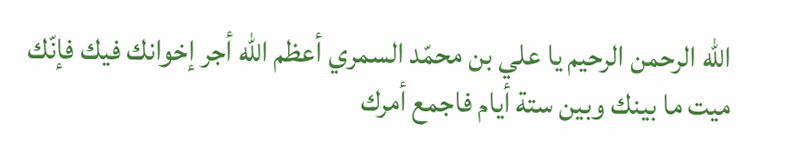الله الرحمن الرحيم يا علي بن محمّد السمري أعظم الله أجر إخوانك فيك فإنّك ميت ما بينك وبين ستة أيام فاجمع أمرك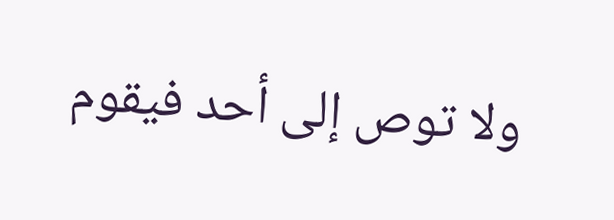ولا توص إلى أحد فيقوم